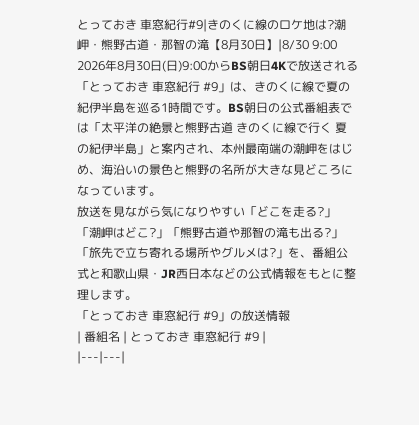とっておき 車窓紀行#9|きのくに線のロケ地は?潮岬・熊野古道・那智の滝【8月30日】|8/30 9:00
2026年8月30日(日)9:00からBS朝日4Kで放送される「とっておき 車窓紀行 #9」は、きのくに線で夏の紀伊半島を巡る1時間です。BS朝日の公式番組表では「太平洋の絶景と熊野古道 きのくに線で行く 夏の紀伊半島」と案内され、本州最南端の潮岬をはじめ、海沿いの景色と熊野の名所が大きな見どころになっています。
放送を見ながら気になりやすい「どこを走る?」「潮岬はどこ?」「熊野古道や那智の滝も出る?」「旅先で立ち寄れる場所やグルメは?」を、番組公式と和歌山県・JR西日本などの公式情報をもとに整理します。
「とっておき 車窓紀行 #9」の放送情報
| 番組名 | とっておき 車窓紀行 #9 |
|---|---|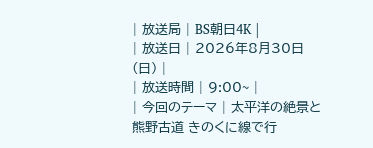| 放送局 | BS朝日4K |
| 放送日 | 2026年8月30日(日) |
| 放送時間 | 9:00~ |
| 今回のテーマ | 太平洋の絶景と熊野古道 きのくに線で行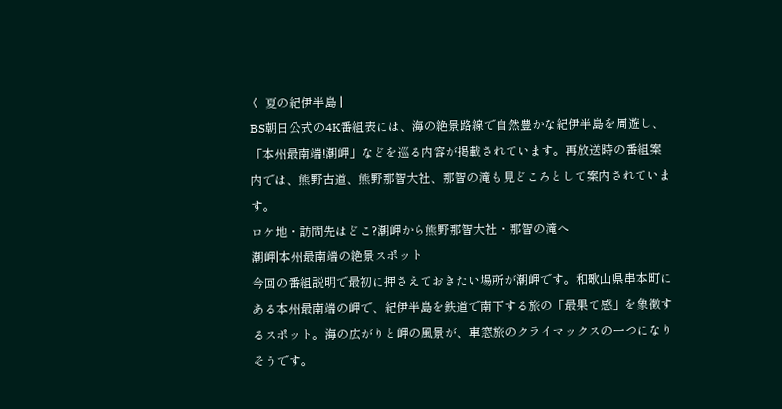く 夏の紀伊半島 |
BS朝日公式の4K番組表には、海の絶景路線で自然豊かな紀伊半島を周遊し、「本州最南端!潮岬」などを巡る内容が掲載されています。再放送時の番組案内では、熊野古道、熊野那智大社、那智の滝も見どころとして案内されています。
ロケ地・訪問先はどこ?潮岬から熊野那智大社・那智の滝へ
潮岬|本州最南端の絶景スポット
今回の番組説明で最初に押さえておきたい場所が潮岬です。和歌山県串本町にある本州最南端の岬で、紀伊半島を鉄道で南下する旅の「最果て感」を象徴するスポット。海の広がりと岬の風景が、車窓旅のクライマックスの一つになりそうです。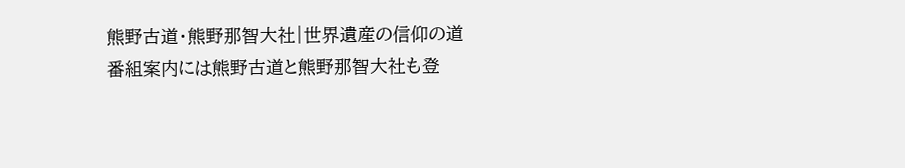熊野古道・熊野那智大社|世界遺産の信仰の道
番組案内には熊野古道と熊野那智大社も登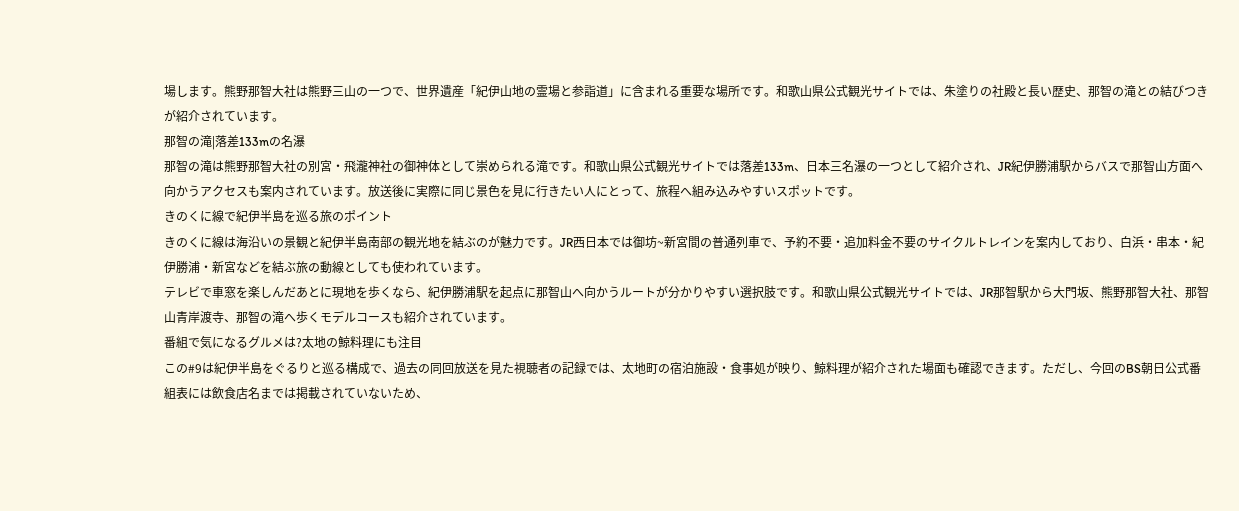場します。熊野那智大社は熊野三山の一つで、世界遺産「紀伊山地の霊場と参詣道」に含まれる重要な場所です。和歌山県公式観光サイトでは、朱塗りの社殿と長い歴史、那智の滝との結びつきが紹介されています。
那智の滝|落差133mの名瀑
那智の滝は熊野那智大社の別宮・飛瀧神社の御神体として崇められる滝です。和歌山県公式観光サイトでは落差133m、日本三名瀑の一つとして紹介され、JR紀伊勝浦駅からバスで那智山方面へ向かうアクセスも案内されています。放送後に実際に同じ景色を見に行きたい人にとって、旅程へ組み込みやすいスポットです。
きのくに線で紀伊半島を巡る旅のポイント
きのくに線は海沿いの景観と紀伊半島南部の観光地を結ぶのが魅力です。JR西日本では御坊~新宮間の普通列車で、予約不要・追加料金不要のサイクルトレインを案内しており、白浜・串本・紀伊勝浦・新宮などを結ぶ旅の動線としても使われています。
テレビで車窓を楽しんだあとに現地を歩くなら、紀伊勝浦駅を起点に那智山へ向かうルートが分かりやすい選択肢です。和歌山県公式観光サイトでは、JR那智駅から大門坂、熊野那智大社、那智山青岸渡寺、那智の滝へ歩くモデルコースも紹介されています。
番組で気になるグルメは?太地の鯨料理にも注目
この#9は紀伊半島をぐるりと巡る構成で、過去の同回放送を見た視聴者の記録では、太地町の宿泊施設・食事処が映り、鯨料理が紹介された場面も確認できます。ただし、今回のBS朝日公式番組表には飲食店名までは掲載されていないため、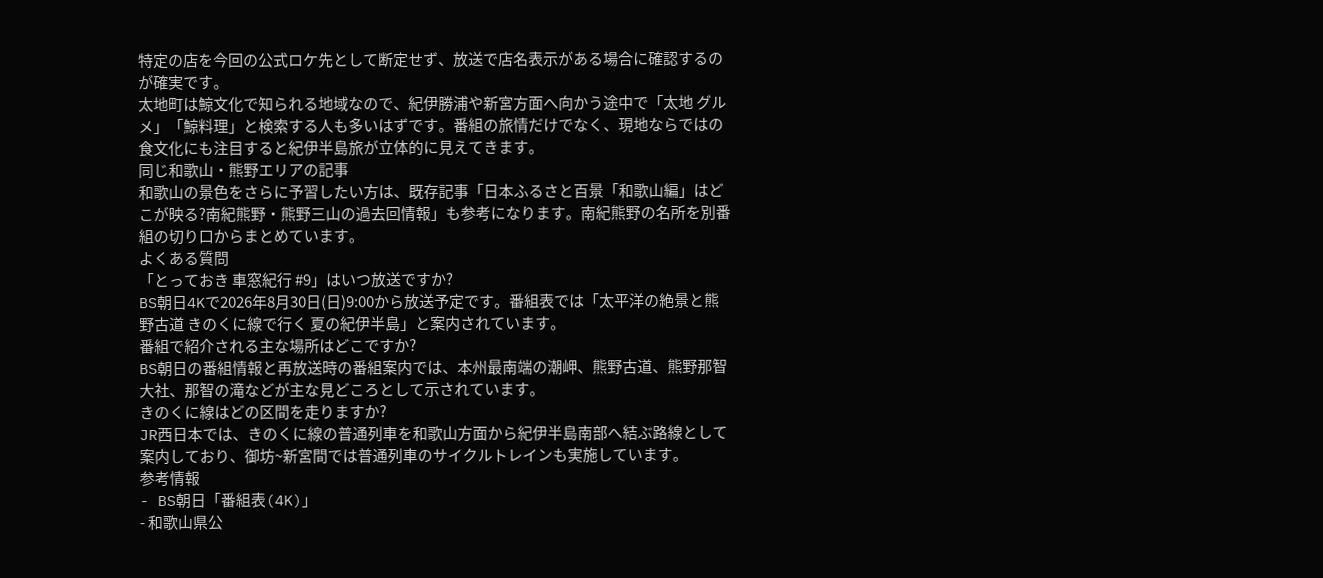特定の店を今回の公式ロケ先として断定せず、放送で店名表示がある場合に確認するのが確実です。
太地町は鯨文化で知られる地域なので、紀伊勝浦や新宮方面へ向かう途中で「太地 グルメ」「鯨料理」と検索する人も多いはずです。番組の旅情だけでなく、現地ならではの食文化にも注目すると紀伊半島旅が立体的に見えてきます。
同じ和歌山・熊野エリアの記事
和歌山の景色をさらに予習したい方は、既存記事「日本ふるさと百景「和歌山編」はどこが映る?南紀熊野・熊野三山の過去回情報」も参考になります。南紀熊野の名所を別番組の切り口からまとめています。
よくある質問
「とっておき 車窓紀行 #9」はいつ放送ですか?
BS朝日4Kで2026年8月30日(日)9:00から放送予定です。番組表では「太平洋の絶景と熊野古道 きのくに線で行く 夏の紀伊半島」と案内されています。
番組で紹介される主な場所はどこですか?
BS朝日の番組情報と再放送時の番組案内では、本州最南端の潮岬、熊野古道、熊野那智大社、那智の滝などが主な見どころとして示されています。
きのくに線はどの区間を走りますか?
JR西日本では、きのくに線の普通列車を和歌山方面から紀伊半島南部へ結ぶ路線として案内しており、御坊~新宮間では普通列車のサイクルトレインも実施しています。
参考情報
- BS朝日「番組表(4K)」
- 和歌山県公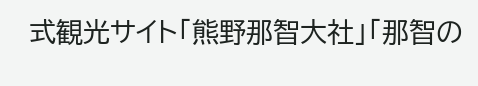式観光サイト「熊野那智大社」「那智の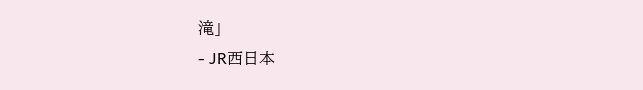滝」
- JR西日本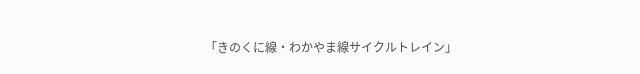「きのくに線・わかやま線サイクルトレイン」